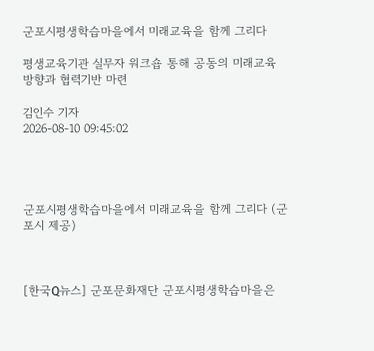군포시평생학습마을에서 미래교육을 함께 그리다

평생교육기관 실무자 워크숍 통해 공동의 미래교육 방향과 협력기반 마련

김인수 기자
2026-08-10 09:45:02




군포시평생학습마을에서 미래교육을 함께 그리다 (군포시 제공)



[한국Q뉴스] 군포문화재단 군포시평생학습마을은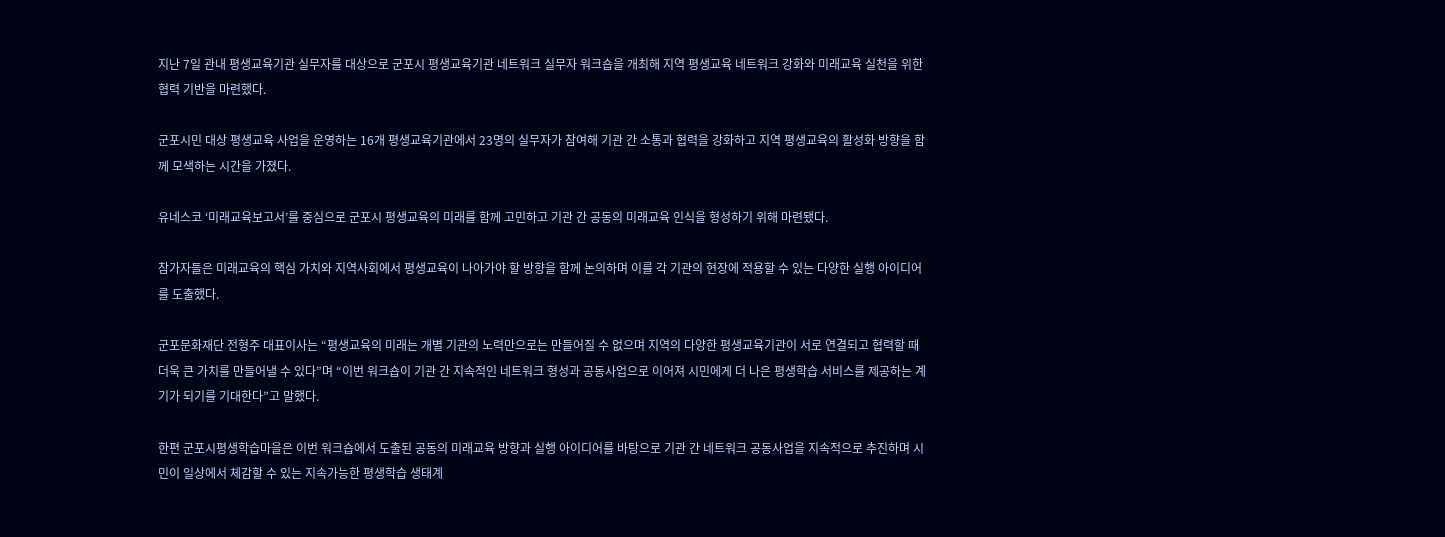지난 7일 관내 평생교육기관 실무자를 대상으로 군포시 평생교육기관 네트워크 실무자 워크숍을 개최해 지역 평생교육 네트워크 강화와 미래교육 실천을 위한 협력 기반을 마련했다.

군포시민 대상 평생교육 사업을 운영하는 16개 평생교육기관에서 23명의 실무자가 참여해 기관 간 소통과 협력을 강화하고 지역 평생교육의 활성화 방향을 함께 모색하는 시간을 가졌다.

유네스코 ‘미래교육보고서’를 중심으로 군포시 평생교육의 미래를 함께 고민하고 기관 간 공동의 미래교육 인식을 형성하기 위해 마련됐다.

참가자들은 미래교육의 핵심 가치와 지역사회에서 평생교육이 나아가야 할 방향을 함께 논의하며 이를 각 기관의 현장에 적용할 수 있는 다양한 실행 아이디어를 도출했다.

군포문화재단 전형주 대표이사는 “평생교육의 미래는 개별 기관의 노력만으로는 만들어질 수 없으며 지역의 다양한 평생교육기관이 서로 연결되고 협력할 때 더욱 큰 가치를 만들어낼 수 있다”며 “이번 워크숍이 기관 간 지속적인 네트워크 형성과 공동사업으로 이어져 시민에게 더 나은 평생학습 서비스를 제공하는 계기가 되기를 기대한다”고 말했다.

한편 군포시평생학습마을은 이번 워크숍에서 도출된 공동의 미래교육 방향과 실행 아이디어를 바탕으로 기관 간 네트워크 공동사업을 지속적으로 추진하며 시민이 일상에서 체감할 수 있는 지속가능한 평생학습 생태계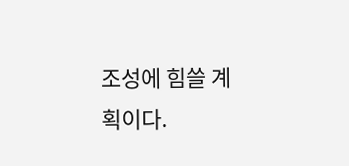조성에 힘쓸 계획이다.